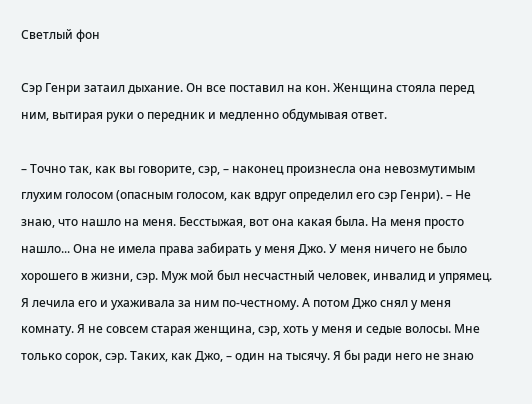Светлый фон

Сэр Генри затаил дыхание. Он все поставил на кон. Женщина стояла перед ним, вытирая руки о передник и медленно обдумывая ответ.

– Точно так, как вы говорите, сэр, – наконец произнесла она невозмутимым глухим голосом (опасным голосом, как вдруг определил его сэр Генри). – Не знаю, что нашло на меня. Бесстыжая, вот она какая была. На меня просто нашло... Она не имела права забирать у меня Джо. У меня ничего не было хорошего в жизни, сэр. Муж мой был несчастный человек, инвалид и упрямец. Я лечила его и ухаживала за ним по-честному. А потом Джо снял у меня комнату. Я не совсем старая женщина, сэр, хоть у меня и седые волосы. Мне только сорок, сэр. Таких, как Джо, – один на тысячу. Я бы ради него не знаю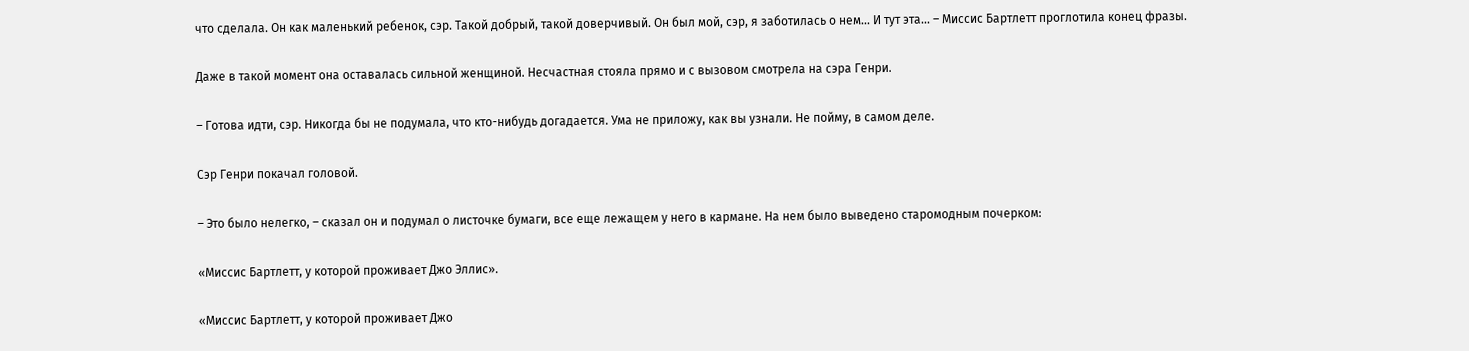что сделала. Он как маленький ребенок, сэр. Такой добрый, такой доверчивый. Он был мой, сэр, я заботилась о нем... И тут эта... – Миссис Бартлетт проглотила конец фразы.

Даже в такой момент она оставалась сильной женщиной. Несчастная стояла прямо и с вызовом смотрела на сэра Генри.

– Готова идти, сэр. Никогда бы не подумала, что кто-нибудь догадается. Ума не приложу, как вы узнали. Не пойму, в самом деле.

Сэр Генри покачал головой.

– Это было нелегко, – сказал он и подумал о листочке бумаги, все еще лежащем у него в кармане. На нем было выведено старомодным почерком:

«Миссис Бартлетт, у которой проживает Джо Эллис».

«Миссис Бартлетт, у которой проживает Джо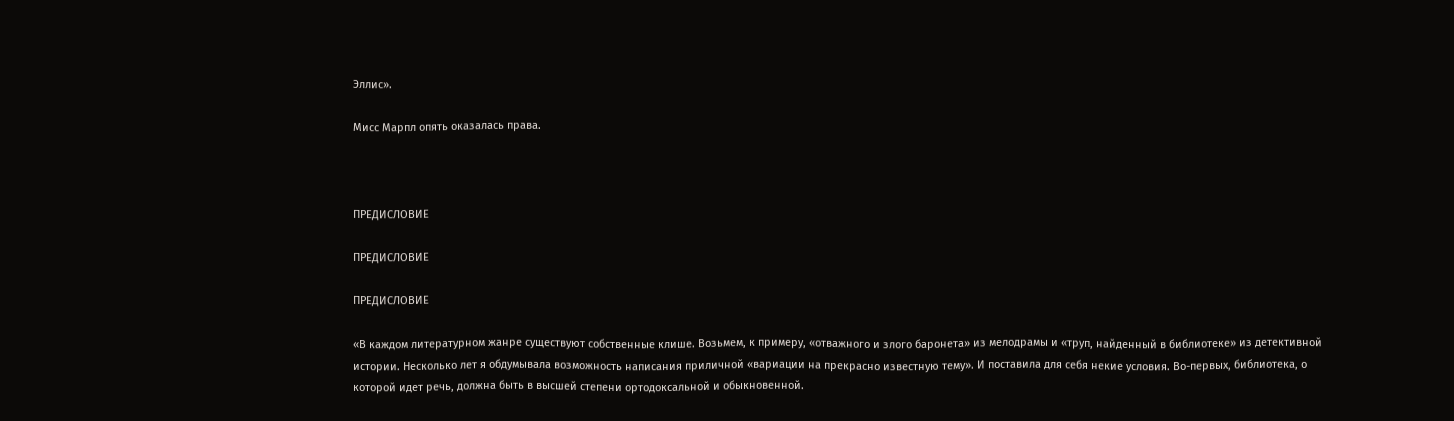Эллис».

Мисс Марпл опять оказалась права.



ПРЕДИСЛОВИЕ

ПРЕДИСЛОВИЕ

ПРЕДИСЛОВИЕ

«В каждом литературном жанре существуют собственные клише. Возьмем, к примеру, «отважного и злого баронета» из мелодрамы и «труп, найденный в библиотеке» из детективной истории. Несколько лет я обдумывала возможность написания приличной «вариации на прекрасно известную тему». И поставила для себя некие условия. Во-первых, библиотека, о которой идет речь, должна быть в высшей степени ортодоксальной и обыкновенной.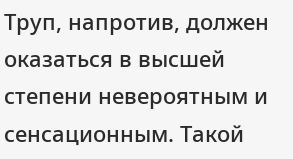Труп, напротив, должен оказаться в высшей степени невероятным и сенсационным. Такой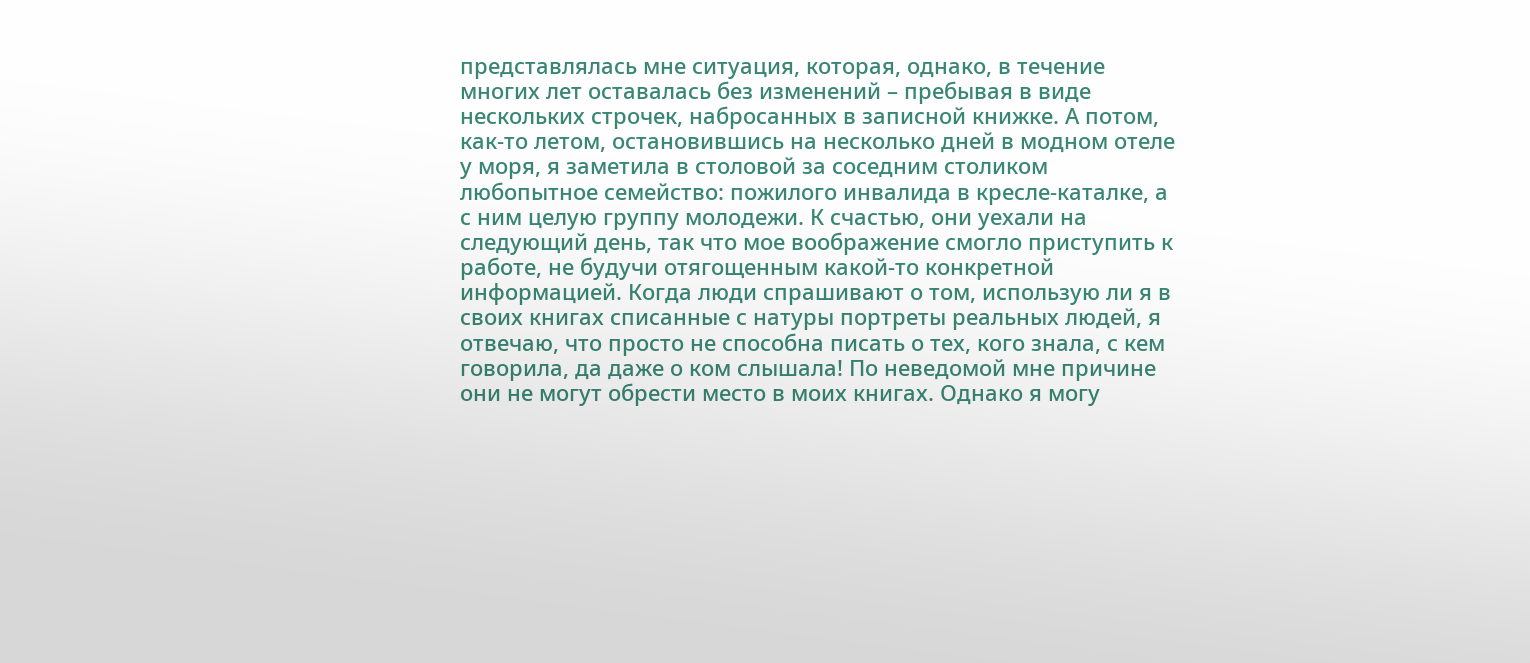представлялась мне ситуация, которая, однако, в течение многих лет оставалась без изменений – пребывая в виде нескольких строчек, набросанных в записной книжке. А потом, как-то летом, остановившись на несколько дней в модном отеле у моря, я заметила в столовой за соседним столиком любопытное семейство: пожилого инвалида в кресле-каталке, а с ним целую группу молодежи. К счастью, они уехали на следующий день, так что мое воображение смогло приступить к работе, не будучи отягощенным какой-то конкретной информацией. Когда люди спрашивают о том, использую ли я в своих книгах списанные с натуры портреты реальных людей, я отвечаю, что просто не способна писать о тех, кого знала, с кем говорила, да даже о ком слышала! По неведомой мне причине они не могут обрести место в моих книгах. Однако я могу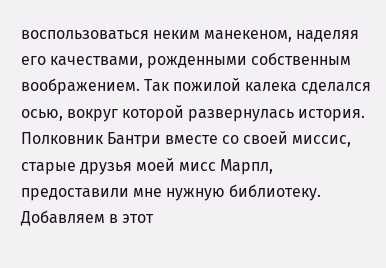воспользоваться неким манекеном, наделяя его качествами, рожденными собственным воображением. Так пожилой калека сделался осью, вокруг которой развернулась история. Полковник Бантри вместе со своей миссис, старые друзья моей мисс Марпл, предоставили мне нужную библиотеку. Добавляем в этот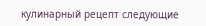кулинарный рецепт следующие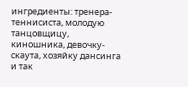ингредиенты: тренера-теннисиста, молодую танцовщицу, киношника, девочку-скаута, хозяйку дансинга и так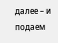далее – и подаем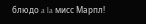блюдо a la мисс Марпл!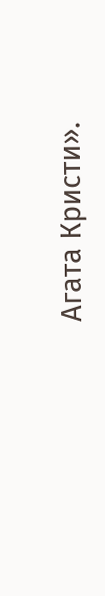Агата Кристи».